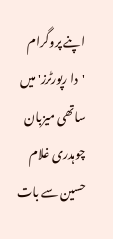اپنے پروگرام 'دا رپورٹرز' میں ساتھی میزبان چوہدری غلام حسین سے بات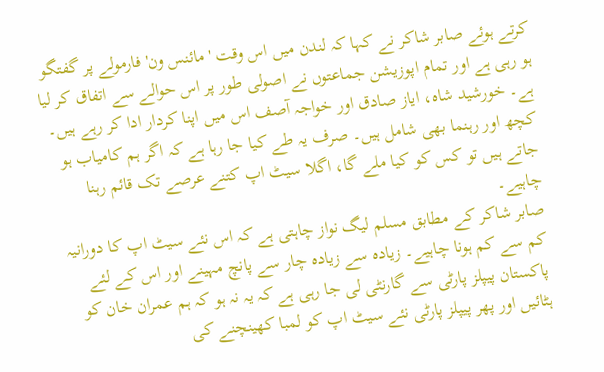کرتے ہوئے صابر شاکر نے کہا کہ لندن میں اس وقت 'مائنس ون' فارمولے پر گفتگو ہو رہی ہے اور تمام اپوزیشن جماعتوں نے اصولی طور پر اس حوالے سے اتفاق کر لیا ہے۔ خورشید شاہ، ایاز صادق اور خواجہ آصف اس میں اپنا کردار ادا کر رہے ہیں۔ کچھ اور رہنما بھی شامل ہیں۔ صرف یہ طے کیا جا رہا ہے کہ اگر ہم کامیاب ہو جاتے ہیں تو کس کو کیا ملے گا، اگلا سیٹ اپ کتنے عرصے تک قائم رہنا چاہیے۔
صابر شاکر کے مطابق مسلم لیگ نواز چاہتی ہے کہ اس نئے سیٹ اپ کا دورانیہ کم سے کم ہونا چاہیے۔ زیادہ سے زیادہ چار سے پانچ مہینے اور اس کے لئے پاکستان پیپلز پارٹی سے گارنٹی لی جا رہی ہے کہ یہ نہ ہو کہ ہم عمران خان کو ہٹائیں اور پھر پیپلز پارٹی نئے سیٹ اپ کو لمبا کھینچنے کی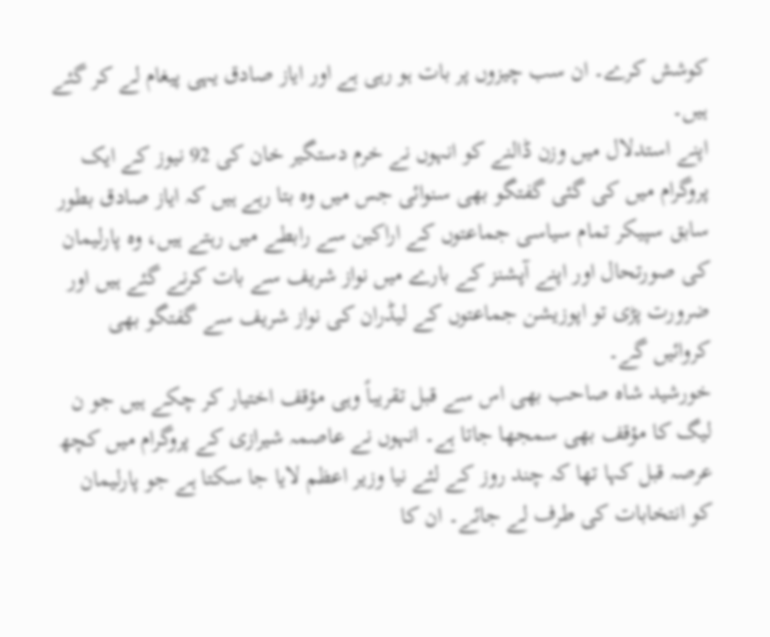کوشش کرے۔ ان سب چیزوں پر بات ہو رہی ہے اور ایاز صادق یہی پیغام لے کر گئے ہیں۔
اپنے استدلال میں وزن ڈالنے کو انہوں نے خرم دستگیر خان کی 92 نیوز کے ایک پروگرام میں کی گئی گفتگو بھی سنوائی جس میں وہ بتا رہے ہیں کہ ایاز صادق بطور سابق سپیکر تمام سیاسی جماعتوں کے اراکین سے رابطے میں رہتے ہیں، وہ پارلیمان کی صورتحال اور اپنے آپشنز کے بارے میں نواز شریف سے بات کرنے گئے ہیں اور ضرورت پڑی تو اپوزیشن جماعتوں کے لیڈران کی نواز شریف سے گفتگو بھی کروائیں گے۔
خورشید شاہ صاحب بھی اس سے قبل تقریباً وہی مؤقف اختیار کر چکے ہیں جو ن لیگ کا مؤقف بھی سمجھا جاتا ہے۔ انہوں نے عاصمہ شیرازی کے پروگرام میں کچھ عرصہ قبل کہا تھا کہ چند روز کے لئے نیا وزیر اعظم لایا جا سکتا ہے جو پارلیمان کو انتخابات کی طرف لے جائے۔ ان کا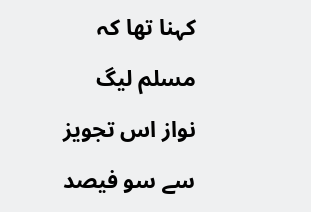کہنا تھا کہ مسلم لیگ نواز اس تجویز سے سو فیصد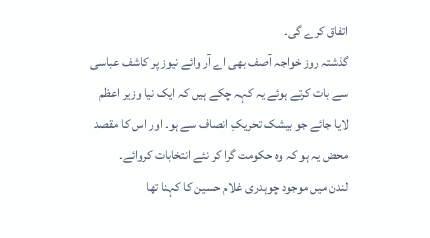اتفاق کرے گی۔
گذشتہ روز خواجہ آصف بھی اے آر وائے نیوز پر کاشف عباسی سے بات کرتے ہوئے یہ کہہ چکے ہیں کہ ایک نیا وزیر اعظم لایا جائے جو بیشک تحریکِ انصاف سے ہو۔ اور اس کا مقصد محض یہ ہو کہ وہ حکومت گرا کر نئے انتخابات کروائے۔
لندن میں موجود چوہدری غلام حسین کا کہنا تھا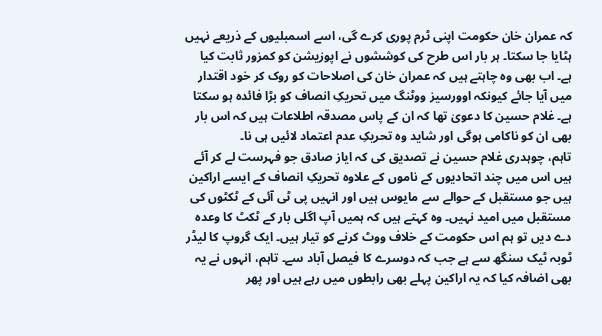کہ عمران خان حکومت اپنی ٹرم پوری کرے گی، اسے اسمبلیوں کے ذریعے نہیں ہٹایا جا سکتا۔ ہر بار اس طرح کی کوششوں نے اپوزیشن کو کمزور ثابت کیا ہے۔ اب بھی وہ چاہتے ہیں کہ عمران خان کی اصلاحات کو روک کر خود اقتدار میں آیا جائے کیونکہ اوورسیز ووٹنگ میں تحریکِ انصاف کو بڑا فائدہ ہو سکتا ہے۔ غلام حسین کا دعویٰ تھا کہ ان کے پاس مصدقہ اطلاعات ہیں کہ اس بار بھی ان کو ناکامی ہوگی اور شاید وہ تحریکِ عدم اعتماد لائیں ہی نا۔
تاہم، چوہدری غلام حسین نے تصدیق کی کہ ایاز صادق جو فہرست لے کر آئے ہیں اس میں چند اتحادیوں کے ناموں کے علاوہ تحریکِ انصاف کے ایسے اراکین ہیں جو مستقبل کے حوالے سے مایوس ہیں اور انہیں پی ٹی آئی کے ٹکٹوں کی مستقبل میں امید نہیں۔ وہ کہتے ہیں کہ ہمیں آپ اگلی بار کے ٹکٹ کا وعدہ دے دیں تو ہم اس حکومت کے خلاف ووٹ کرنے کو تیار ہیں۔ ایک گروپ کا لیڈر ٹوبہ ٹیک سنگھ سے ہے جب کہ دوسرے کا فیصل آباد سے۔ تاہم، انہوں نے یہ بھی اضافہ کیا کہ یہ اراکین پہلے بھی رابطوں میں رہے ہیں اور پھر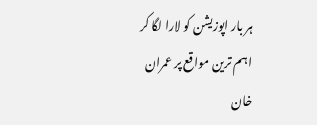ہر بار اپوزیشن کو لارا لگا کر اہم ترین مواقع پر عمران خان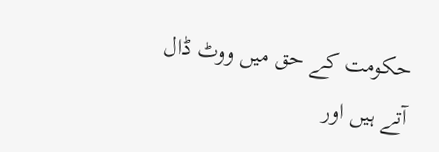حکومت کے حق میں ووٹ ڈال آتے ہیں اور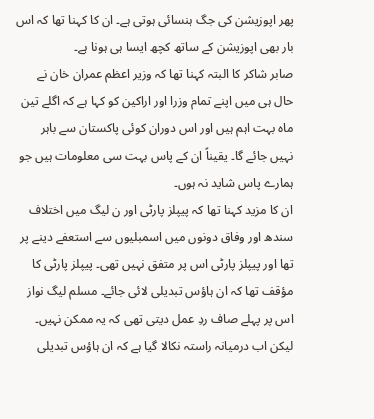پھر اپوزیشن کی جگ ہنسائی ہوتی ہے۔ ان کا کہنا تھا کہ اس بار بھی اپوزیشن کے ساتھ کچھ ایسا ہی ہونا ہے۔
صابر شاکر کا البتہ کہنا تھا کہ وزیر اعظم عمران خان نے حال ہی میں اپنے تمام وزرا اور اراکین کو کہا ہے کہ اگلے تین ماہ بہت اہم ہیں اور اس دوران کوئی پاکستان سے باہر نہیں جائے گا۔ یقیناً ان کے پاس بہت سی معلومات ہیں جو ہمارے پاس شاید نہ ہوں۔
ان کا مزید کہنا تھا کہ پیپلز پارٹی اور ن لیگ میں اختلاف سندھ اور وفاق دونوں میں اسمبلیوں سے استعفے دینے پر تھا اور پیپلز پارٹی اس پر متفق نہیں تھی۔ پیپلز پارٹی کا مؤقف تھا کہ ان ہاؤس تبدیلی لائی جائے۔ مسلم لیگ نواز اس پر پہلے صاف ردِ عمل دیتی تھی کہ یہ ممکن نہیں۔ لیکن اب درمیانہ راستہ نکالا گیا ہے کہ ان ہاؤس تبدیلی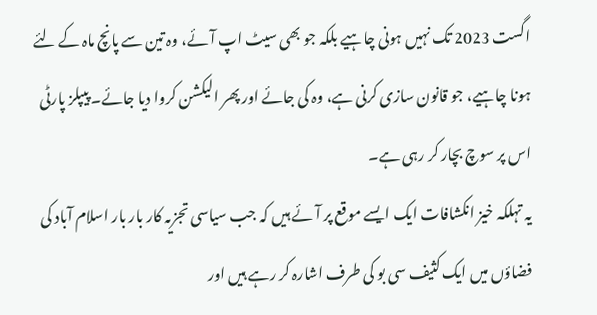اگست 2023 تک نہیں ہونی چاہیے بلکہ جو بھی سیٹ اپ آئے، وہ تین سے پانچ ماہ کے لئے ہونا چاہیے، جو قانون سازی کرنی ہے، وہ کی جائے اور پھر الیکشن کروا دیا جائے۔ پیپلز پارٹی اس پر سوچ بچار کر رہی ہے۔
یہ تہلکہ خیز انکشافات ایک ایسے موقع پر آئے ہیں کہ جب سیاسی تجزیہ کار بار بار اسلام آباد کی فضاؤں میں ایک کثیف سی بو کی طرف اشارہ کر رہے ہیں اور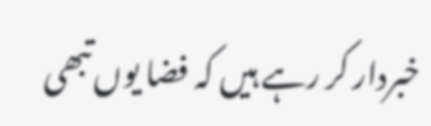خبردار کر رہے ہیں کہ فضا یوں تبھی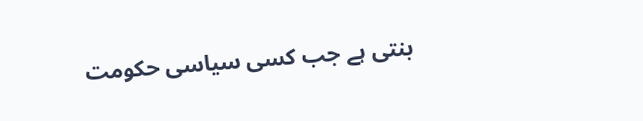بنتی ہے جب کسی سیاسی حکومت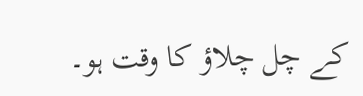کے چل چلاؤ کا وقت ہو۔